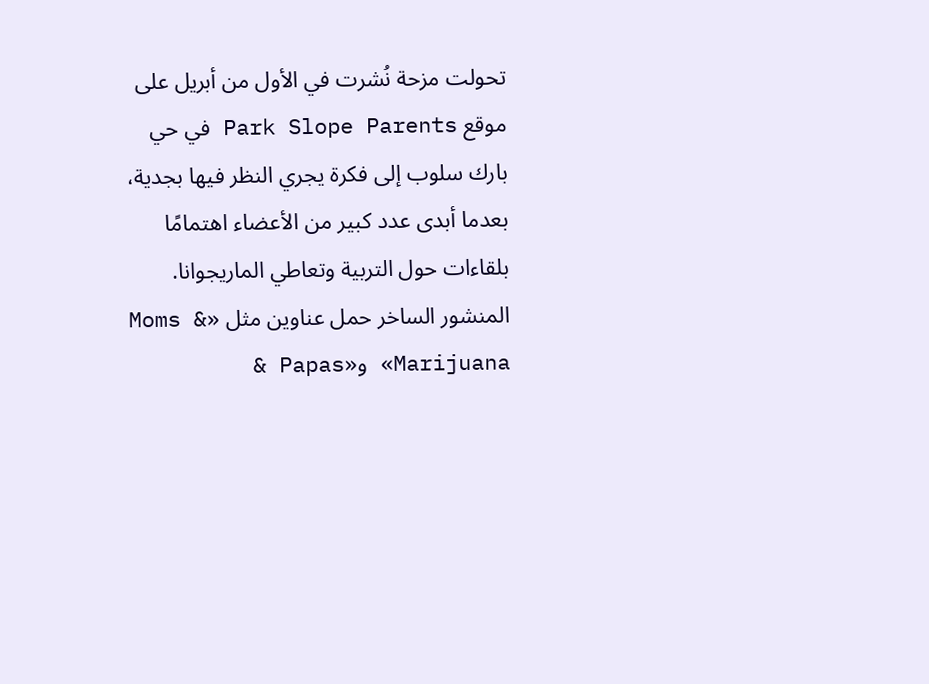تحولت مزحة نُشرت في الأول من أبريل على موقع Park Slope Parents في حي بارك سلوب إلى فكرة يجري النظر فيها بجدية، بعدما أبدى عدد كبير من الأعضاء اهتمامًا بلقاءات حول التربية وتعاطي الماريجوانا.
المنشور الساخر حمل عناوين مثل «Moms & Marijuana» و«Papas &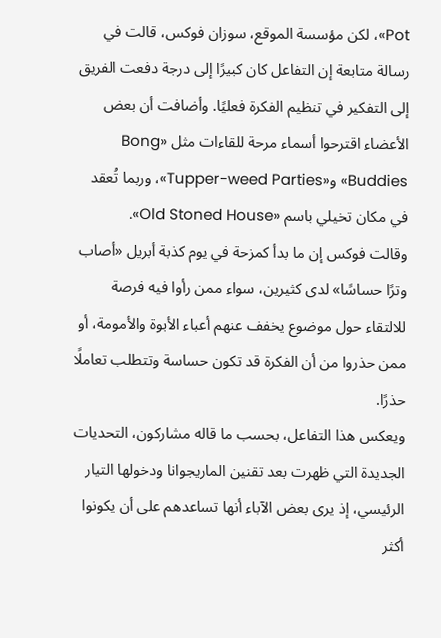Pot»، لكن مؤسسة الموقع، سوزان فوكس، قالت في رسالة متابعة إن التفاعل كان كبيرًا إلى درجة دفعت الفريق إلى التفكير في تنظيم الفكرة فعليًا. وأضافت أن بعض الأعضاء اقترحوا أسماء مرحة للقاءات مثل «Bong Buddies» و«Tupper-weed Parties»، وربما تُعقد في مكان تخيلي باسم «Old Stoned House».
وقالت فوكس إن ما بدأ كمزحة في يوم كذبة أبريل «أصاب وترًا حساسًا» لدى كثيرين، سواء ممن رأوا فيه فرصة للالتقاء حول موضوع يخفف عنهم أعباء الأبوة والأمومة، أو ممن حذروا من أن الفكرة قد تكون حساسة وتتطلب تعاملًا حذرًا.
ويعكس هذا التفاعل، بحسب ما قاله مشاركون، التحديات الجديدة التي ظهرت بعد تقنين الماريجوانا ودخولها التيار الرئيسي، إذ يرى بعض الآباء أنها تساعدهم على أن يكونوا أكثر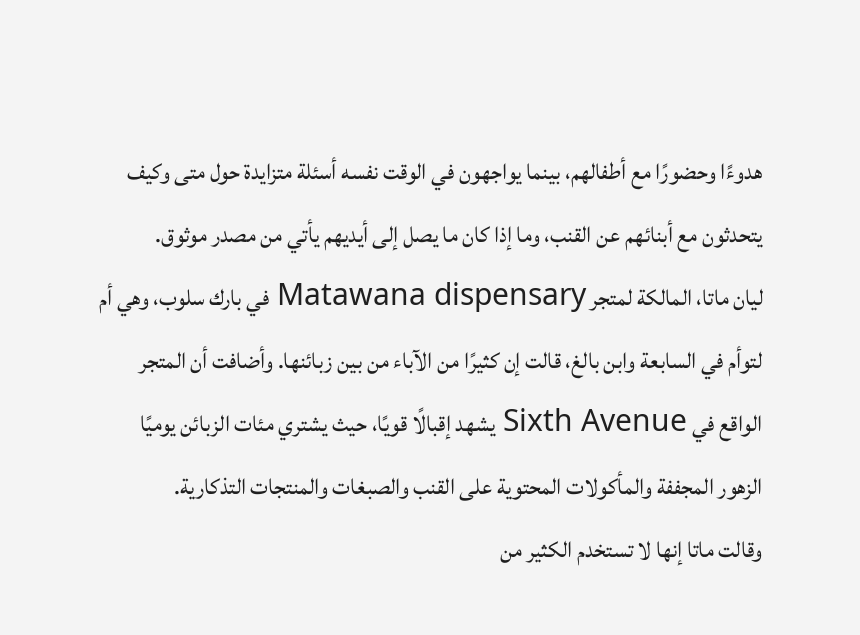هدوءًا وحضورًا مع أطفالهم، بينما يواجهون في الوقت نفسه أسئلة متزايدة حول متى وكيف يتحدثون مع أبنائهم عن القنب، وما إذا كان ما يصل إلى أيديهم يأتي من مصدر موثوق.
ليان ماتا، المالكة لمتجر Matawana dispensary في بارك سلوب، وهي أم لتوأم في السابعة وابن بالغ، قالت إن كثيرًا من الآباء من بين زبائنها. وأضافت أن المتجر الواقع في Sixth Avenue يشهد إقبالًا قويًا، حيث يشتري مئات الزبائن يوميًا الزهور المجففة والمأكولات المحتوية على القنب والصبغات والمنتجات التذكارية.
وقالت ماتا إنها لا تستخدم الكثير من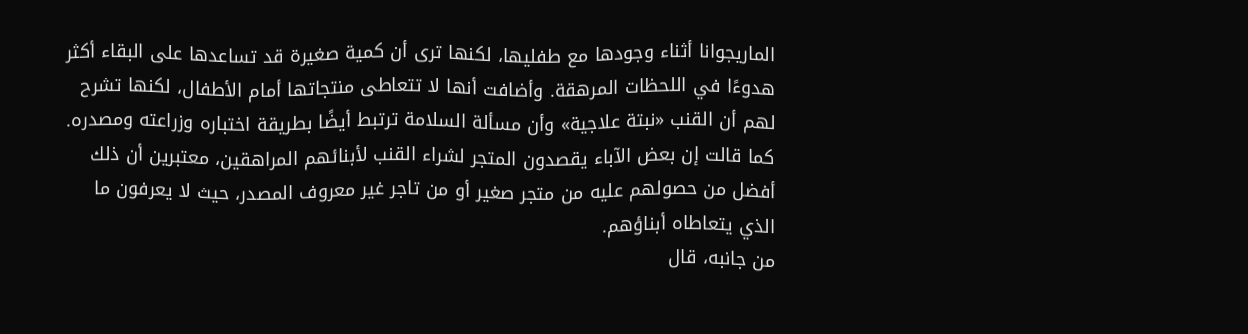الماريجوانا أثناء وجودها مع طفليها، لكنها ترى أن كمية صغيرة قد تساعدها على البقاء أكثر هدوءًا في اللحظات المرهقة. وأضافت أنها لا تتعاطى منتجاتها أمام الأطفال، لكنها تشرح لهم أن القنب «نبتة علاجية» وأن مسألة السلامة ترتبط أيضًا بطريقة اختباره وزراعته ومصدره.
كما قالت إن بعض الآباء يقصدون المتجر لشراء القنب لأبنائهم المراهقين، معتبرين أن ذلك أفضل من حصولهم عليه من متجر صغير أو من تاجر غير معروف المصدر، حيث لا يعرفون ما الذي يتعاطاه أبناؤهم.
من جانبه، قال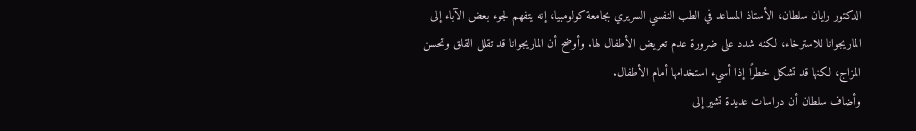الدكتور رايان سلطان، الأستاذ المساعد في الطب النفسي السريري بجامعة كولومبيا، إنه يتفهم لجوء بعض الآباء إلى الماريجوانا للاسترخاء، لكنه شدد على ضرورة عدم تعريض الأطفال لها. وأوضح أن الماريجوانا قد تقلل القلق وتحسن المزاج، لكنها قد تشكل خطرًا إذا أسيء استخدامها أمام الأطفال.
وأضاف سلطان أن دراسات عديدة تشير إلى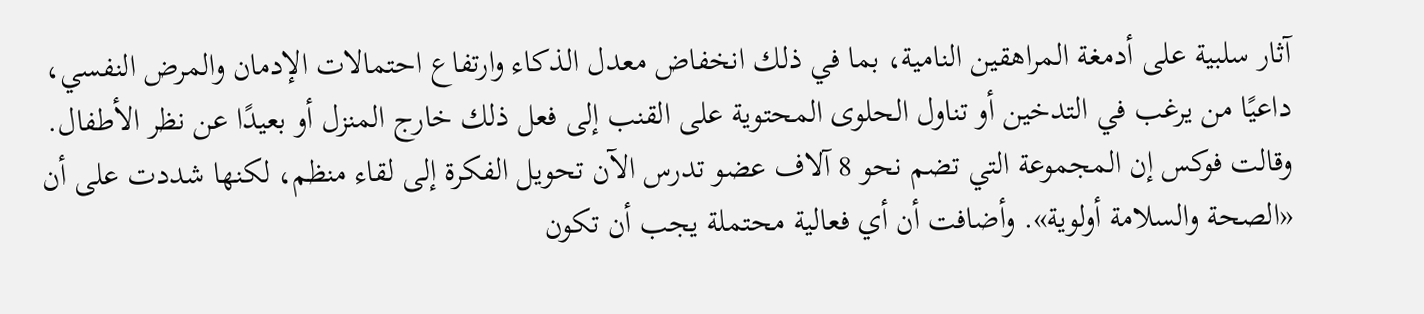آثار سلبية على أدمغة المراهقين النامية، بما في ذلك انخفاض معدل الذكاء وارتفاع احتمالات الإدمان والمرض النفسي، داعيًا من يرغب في التدخين أو تناول الحلوى المحتوية على القنب إلى فعل ذلك خارج المنزل أو بعيدًا عن نظر الأطفال.
وقالت فوكس إن المجموعة التي تضم نحو 8 آلاف عضو تدرس الآن تحويل الفكرة إلى لقاء منظم، لكنها شددت على أن «الصحة والسلامة أولوية». وأضافت أن أي فعالية محتملة يجب أن تكون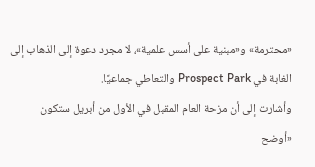«محترمة» و«مبنية على أسس علمية»، لا مجرد دعوة إلى الذهاب إلى الغابة في Prospect Park والتعاطي جماعيًا.
وأشارت إلى أن مزحة العام المقبل في الأول من أبريل ستكون «أوضح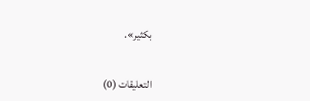بكثير».

التعليقات (0)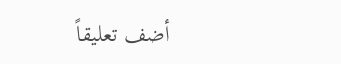أضف تعليقاً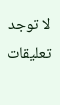لا توجد تعليقات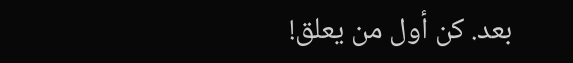بعد. كن أول من يعلق!